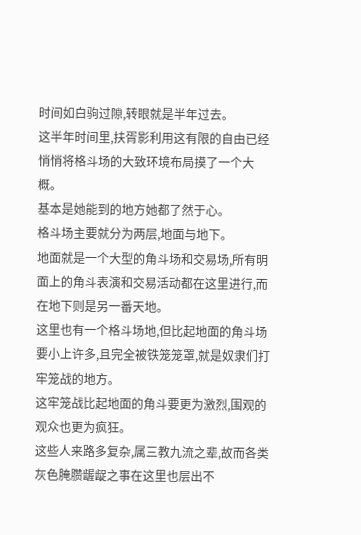时间如白驹过隙,转眼就是半年过去。
这半年时间里,扶胥影利用这有限的自由已经悄悄将格斗场的大致环境布局摸了一个大概。
基本是她能到的地方她都了然于心。
格斗场主要就分为两层,地面与地下。
地面就是一个大型的角斗场和交易场,所有明面上的角斗表演和交易活动都在这里进行,而在地下则是另一番天地。
这里也有一个格斗场地,但比起地面的角斗场要小上许多,且完全被铁笼笼罩,就是奴隶们打牢笼战的地方。
这牢笼战比起地面的角斗要更为激烈,围观的观众也更为疯狂。
这些人来路多复杂,属三教九流之辈,故而各类灰色腌臜龌龊之事在这里也层出不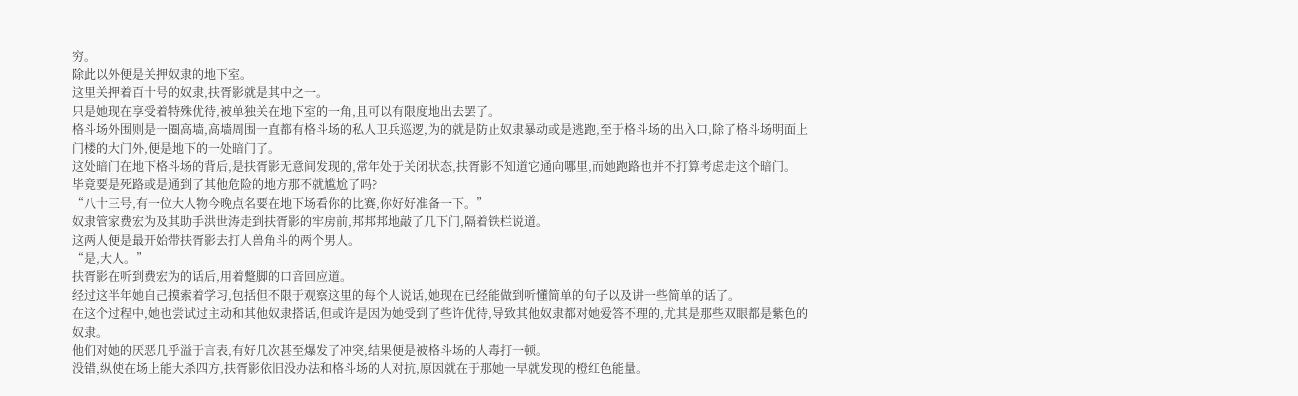穷。
除此以外便是关押奴隶的地下室。
这里关押着百十号的奴隶,扶胥影就是其中之一。
只是她现在享受着特殊优待,被单独关在地下室的一角,且可以有限度地出去罢了。
格斗场外围则是一圈高墙,高墙周围一直都有格斗场的私人卫兵巡逻,为的就是防止奴隶暴动或是逃跑,至于格斗场的出入口,除了格斗场明面上门楼的大门外,便是地下的一处暗门了。
这处暗门在地下格斗场的背后,是扶胥影无意间发现的,常年处于关闭状态,扶胥影不知道它通向哪里,而她跑路也并不打算考虑走这个暗门。
毕竟要是死路或是通到了其他危险的地方那不就尴尬了吗?
“八十三号,有一位大人物今晚点名要在地下场看你的比赛,你好好准备一下。”
奴隶管家费宏为及其助手洪世涛走到扶胥影的牢房前,邦邦邦地敲了几下门,隔着铁栏说道。
这两人便是最开始带扶胥影去打人兽角斗的两个男人。
“是,大人。”
扶胥影在听到费宏为的话后,用着蹩脚的口音回应道。
经过这半年她自己摸索着学习,包括但不限于观察这里的每个人说话,她现在已经能做到听懂简单的句子以及讲一些简单的话了。
在这个过程中,她也尝试过主动和其他奴隶搭话,但或许是因为她受到了些许优待,导致其他奴隶都对她爱答不理的,尤其是那些双眼都是紫色的奴隶。
他们对她的厌恶几乎溢于言表,有好几次甚至爆发了冲突,结果便是被格斗场的人毒打一顿。
没错,纵使在场上能大杀四方,扶胥影依旧没办法和格斗场的人对抗,原因就在于那她一早就发现的橙红色能量。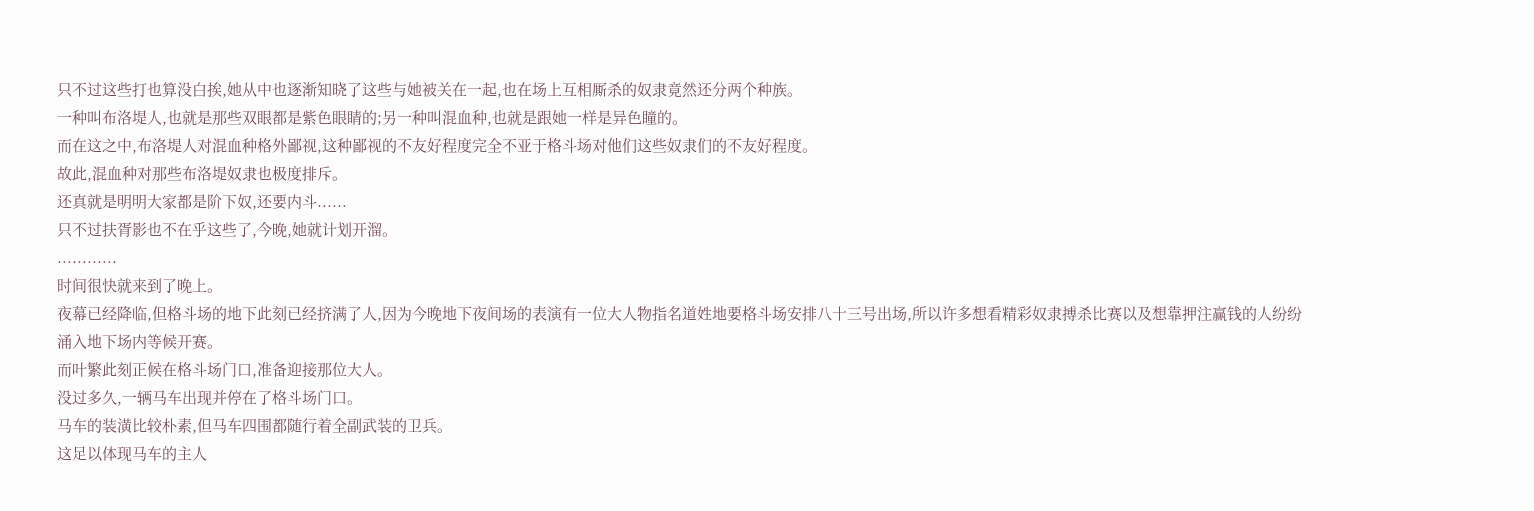只不过这些打也算没白挨,她从中也逐渐知晓了这些与她被关在一起,也在场上互相厮杀的奴隶竟然还分两个种族。
一种叫布洛堤人,也就是那些双眼都是紫色眼睛的;另一种叫混血种,也就是跟她一样是异色瞳的。
而在这之中,布洛堤人对混血种格外鄙视,这种鄙视的不友好程度完全不亚于格斗场对他们这些奴隶们的不友好程度。
故此,混血种对那些布洛堤奴隶也极度排斥。
还真就是明明大家都是阶下奴,还要内斗......
只不过扶胥影也不在乎这些了,今晚,她就计划开溜。
............
时间很快就来到了晚上。
夜幕已经降临,但格斗场的地下此刻已经挤满了人,因为今晚地下夜间场的表演有一位大人物指名道姓地要格斗场安排八十三号出场,所以许多想看精彩奴隶搏杀比赛以及想靠押注赢钱的人纷纷涌入地下场内等候开赛。
而叶繁此刻正候在格斗场门口,准备迎接那位大人。
没过多久,一辆马车出现并停在了格斗场门口。
马车的装潢比较朴素,但马车四围都随行着全副武装的卫兵。
这足以体现马车的主人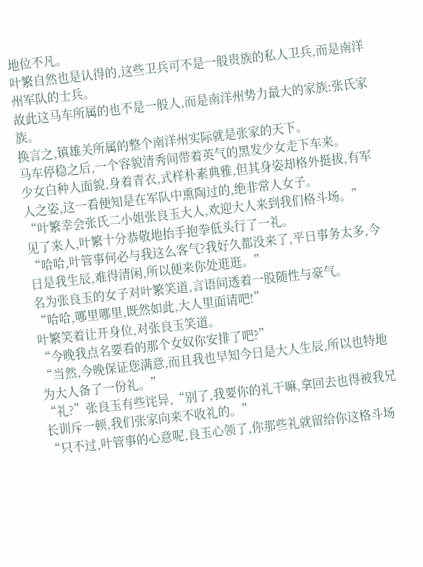地位不凡。
叶繁自然也是认得的,这些卫兵可不是一般贵族的私人卫兵,而是南洋州军队的士兵。
故此这马车所属的也不是一般人,而是南洋州势力最大的家族:张氏家族。
换言之,镇雄关所属的整个南洋州实际就是张家的天下。
马车停稳之后,一个容貌清秀间带着英气的黑发少女走下车来。
少女白种人面貌,身着青衣,式样朴素典雅,但其身姿却格外挺拔,有军人之姿,这一看便知是在军队中熏陶过的,绝非常人女子。
“叶繁幸会张氏二小姐张良玉大人,欢迎大人来到我们格斗场。”
见了来人,叶繁十分恭敬地抬手抱拳低头行了一礼。
“哈哈,叶管事何必与我这么客气?我好久都没来了,平日事务太多,今日是我生辰,难得清闲,所以便来你处逛逛。”
名为张良玉的女子对叶繁笑道,言语间透着一股随性与豪气。
“哈哈,哪里哪里,既然如此,大人里面请吧!”
叶繁笑着让开身位,对张良玉笑道。
“今晚我点名要看的那个女奴你安排了吧?”
“当然,今晚保证您满意,而且我也早知今日是大人生辰,所以也特地为大人备了一份礼。”
“礼?”张良玉有些诧异,“别了,我要你的礼干嘛,拿回去也得被我兄长训斥一顿,我们张家向来不收礼的。”
“只不过,叶管事的心意呢,良玉心领了,你那些礼就留给你这格斗场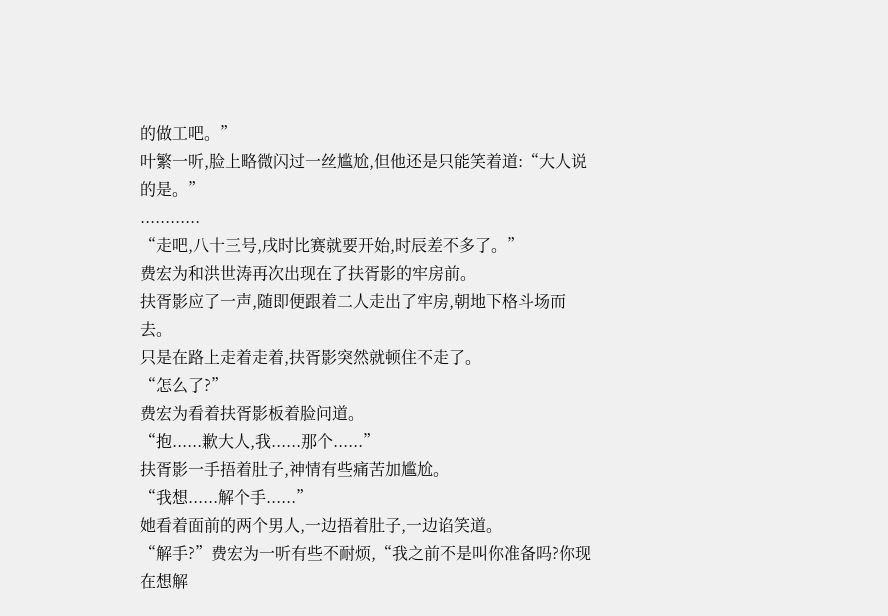的做工吧。”
叶繁一听,脸上略微闪过一丝尴尬,但他还是只能笑着道:“大人说的是。”
............
“走吧,八十三号,戌时比赛就要开始,时辰差不多了。”
费宏为和洪世涛再次出现在了扶胥影的牢房前。
扶胥影应了一声,随即便跟着二人走出了牢房,朝地下格斗场而去。
只是在路上走着走着,扶胥影突然就顿住不走了。
“怎么了?”
费宏为看着扶胥影板着脸问道。
“抱......歉大人,我......那个......”
扶胥影一手捂着肚子,神情有些痛苦加尴尬。
“我想......解个手......”
她看着面前的两个男人,一边捂着肚子,一边谄笑道。
“解手?”费宏为一听有些不耐烦,“我之前不是叫你准备吗?你现在想解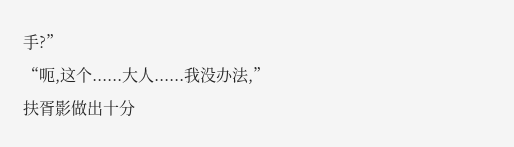手?”
“呃,这个......大人......我没办法,”
扶胥影做出十分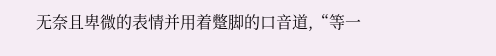无奈且卑微的表情并用着蹩脚的口音道,“等一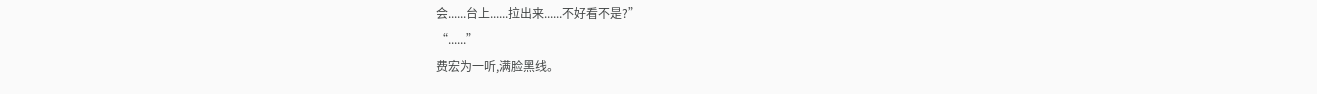会......台上......拉出来......不好看不是?”
“......”
费宏为一听,满脸黑线。